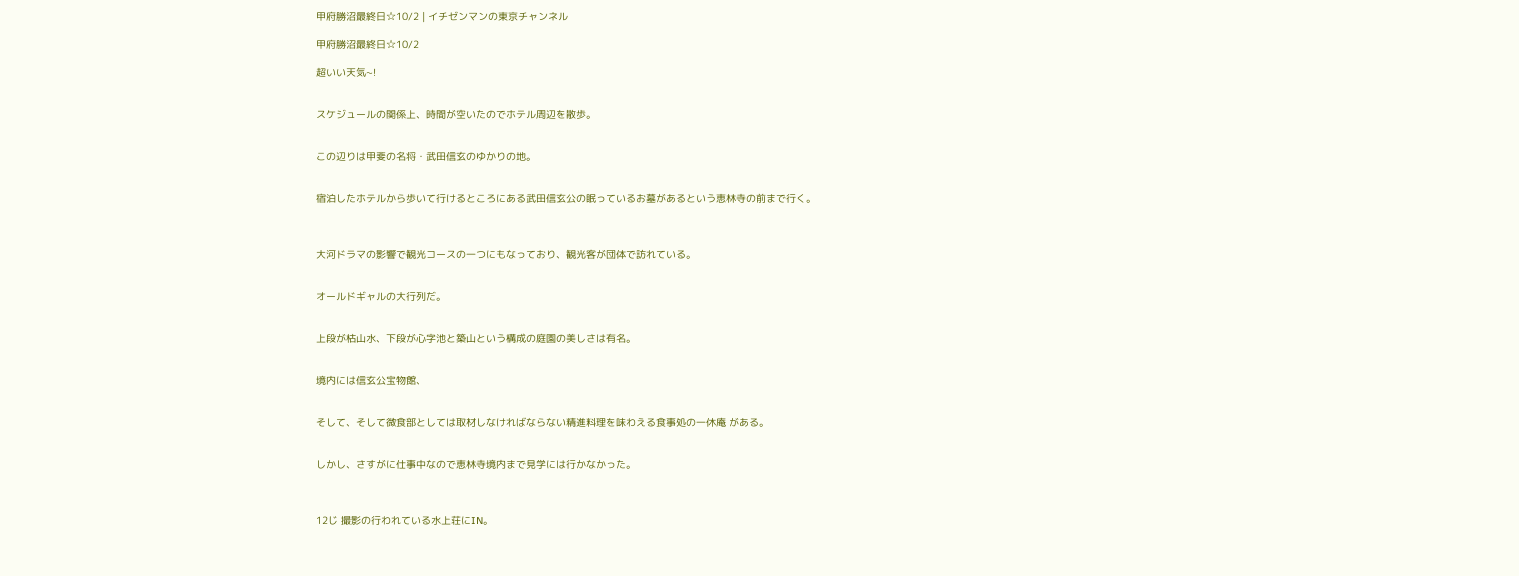甲府勝沼最終日☆10/2 | イチゼンマンの東京チャンネル

甲府勝沼最終日☆10/2

超いい天気~!


スケジュールの関係上、時間が空いたのでホテル周辺を散歩。


この辺りは甲斐の名将・武田信玄のゆかりの地。


宿泊したホテルから歩いて行けるところにある武田信玄公の眠っているお墓があるという恵林寺の前まで行く。



大河ドラマの影響で観光コースの一つにもなっており、観光客が団体で訪れている。


オールドギャルの大行列だ。


上段が枯山水、下段が心字池と築山という構成の庭園の美しさは有名。


境内には信玄公宝物館、


そして、そして微食部としては取材しなければならない精進料理を味わえる食事処の一休庵 がある。


しかし、さすがに仕事中なので恵林寺境内まで見学には行かなかった。



12じ 撮影の行われている水上荘にIN。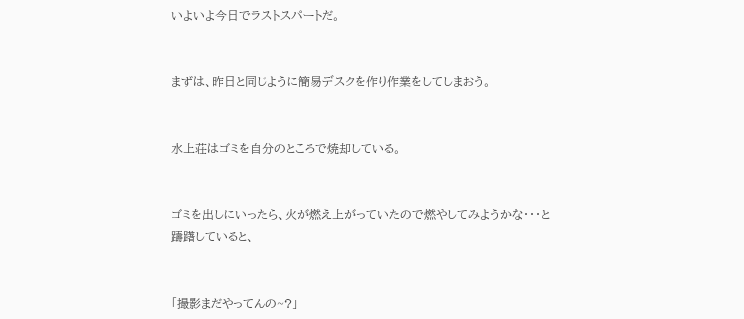いよいよ今日でラストスパートだ。


まずは、昨日と同じように簡易デスクを作り作業をしてしまおう。


水上荘はゴミを自分のところで焼却している。


ゴミを出しにいったら、火が燃え上がっていたので燃やしてみようかな・・・と躊躇していると、


「撮影まだやってんの~?」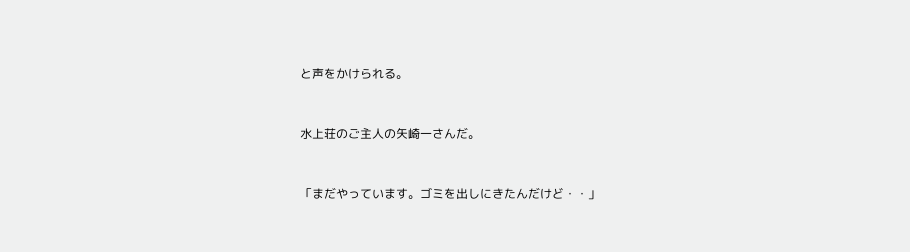と声をかけられる。


水上荘のご主人の矢崎一さんだ。


「まだやっています。ゴミを出しにきたんだけど・・」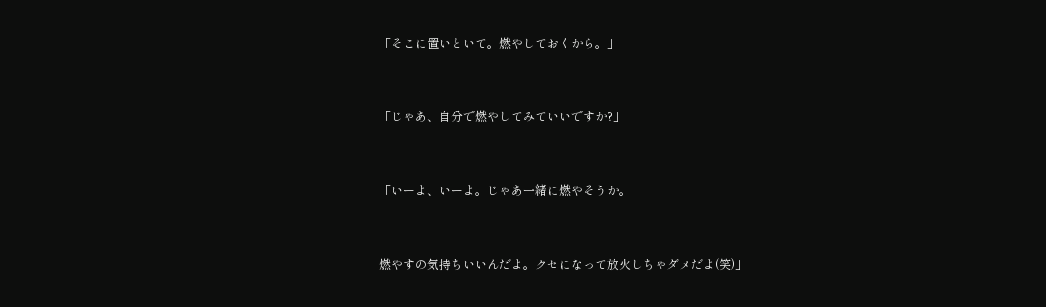「そこに置いといて。燃やしておくから。」


「じゃあ、自分で燃やしてみていいですか?」


「いーよ、いーよ。じゃあ一緒に燃やそうか。


燃やすの気持ちいいんだよ。クセになって放火しちゃダメだよ(笑)」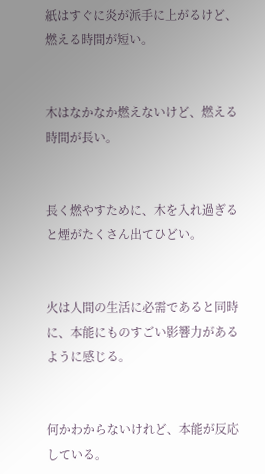紙はすぐに炎が派手に上がるけど、燃える時間が短い。


木はなかなか燃えないけど、燃える時間が長い。


長く燃やすために、木を入れ過ぎると煙がたくさん出てひどい。


火は人間の生活に必需であると同時に、本能にものすごい影響力があるように感じる。


何かわからないけれど、本能が反応している。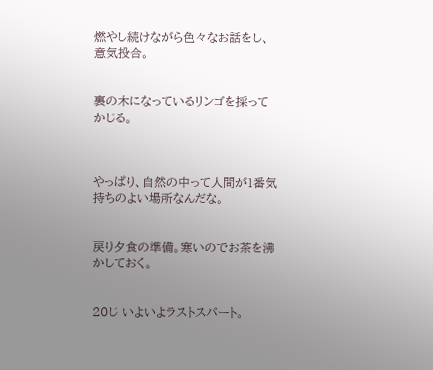燃やし続けながら色々なお話をし、意気投合。


裏の木になっているリンゴを採ってかじる。



やっぱり、自然の中って人間が1番気持ちのよい場所なんだな。


戻り夕食の準備。寒いのでお茶を沸かしておく。


20じ いよいよラストスパート。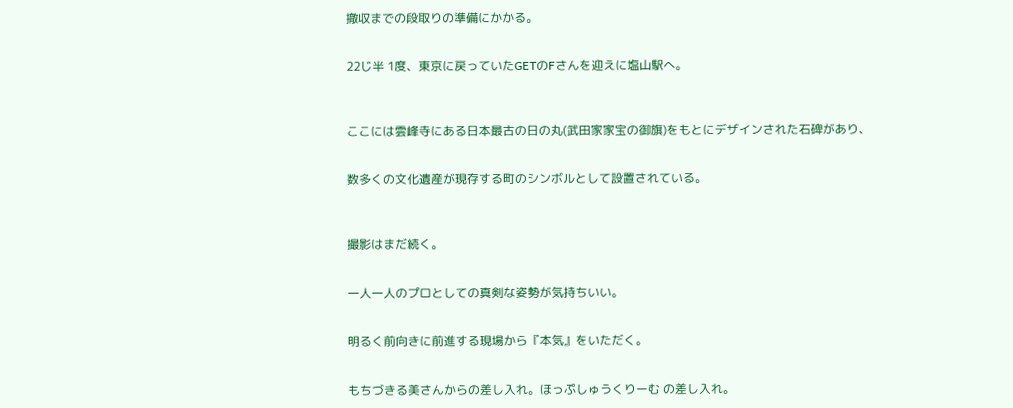撤収までの段取りの準備にかかる。


22じ半 1度、東京に戻っていたGETのFさんを迎えに塩山駅へ。



ここには雲峰寺にある日本最古の日の丸(武田家家宝の御旗)をもとにデザインされた石碑があり、


数多くの文化遺産が現存する町のシンボルとして設置されている。



撮影はまだ続く。


一人一人のプロとしての真剣な姿勢が気持ちいい。


明るく前向きに前進する現場から『本気』をいただく。


もちづきる美さんからの差し入れ。ほっぷしゅうくりーむ の差し入れ。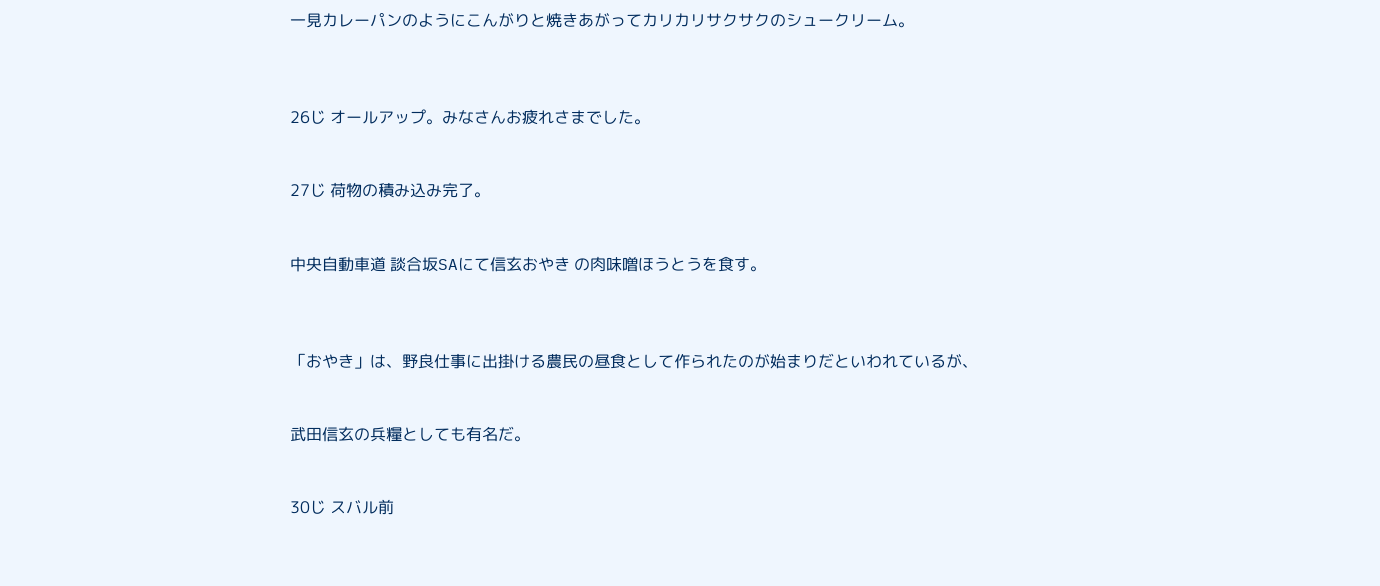一見カレーパンのようにこんがりと焼きあがってカリカリサクサクのシュークリーム。



26じ オールアップ。みなさんお疲れさまでした。


27じ 荷物の積み込み完了。


中央自動車道 談合坂SAにて信玄おやき の肉味噌ほうとうを食す。



「おやき」は、野良仕事に出掛ける農民の昼食として作られたのが始まりだといわれているが、


武田信玄の兵糧としても有名だ。


30じ スバル前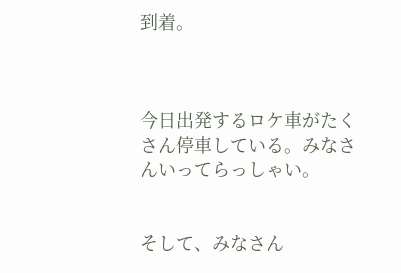到着。



今日出発するロケ車がたくさん停車している。みなさんいってらっしゃい。


そして、みなさん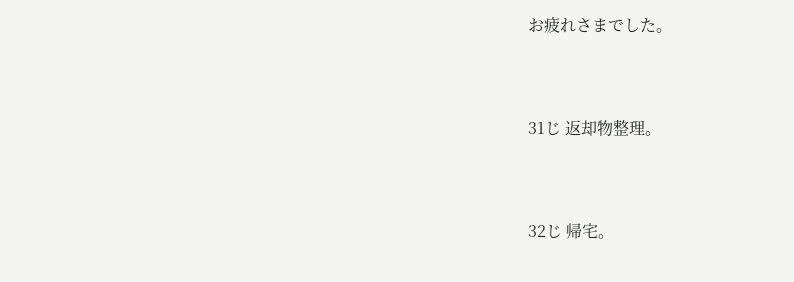お疲れさまでした。


31じ 返却物整理。


32じ 帰宅。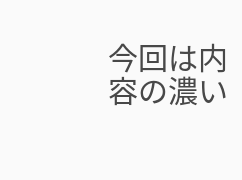今回は内容の濃い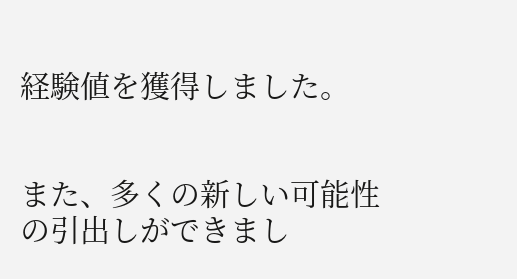経験値を獲得しました。


また、多くの新しい可能性の引出しができまし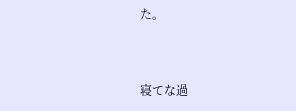た。


寝てな過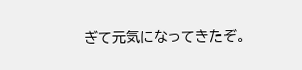ぎて元気になってきたぞ。